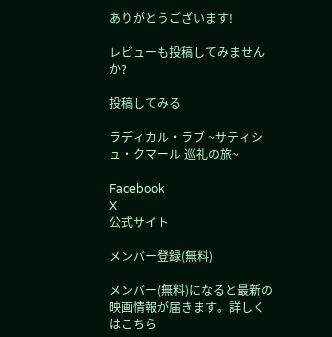ありがとうございます!

レビューも投稿してみませんか?

投稿してみる

ラディカル・ラブ ~サティシュ・クマール 巡礼の旅~

Facebook
X
公式サイト

メンバー登録(無料)

メンバー(無料)になると最新の映画情報が届きます。詳しくはこちら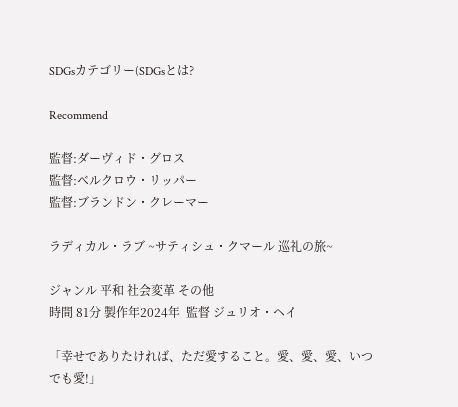SDGsカテゴリー(SDGsとは?

Recommend

監督:ダーヴィド・グロス
監督:ベルクロウ・リッパー
監督:ブランドン・クレーマー

ラディカル・ラブ ~サティシュ・クマール 巡礼の旅~

ジャンル 平和 社会変革 その他
時間 81分 製作年2024年  監督 ジュリオ・ヘイ

「幸せでありたければ、ただ愛すること。愛、愛、愛、いつでも愛!」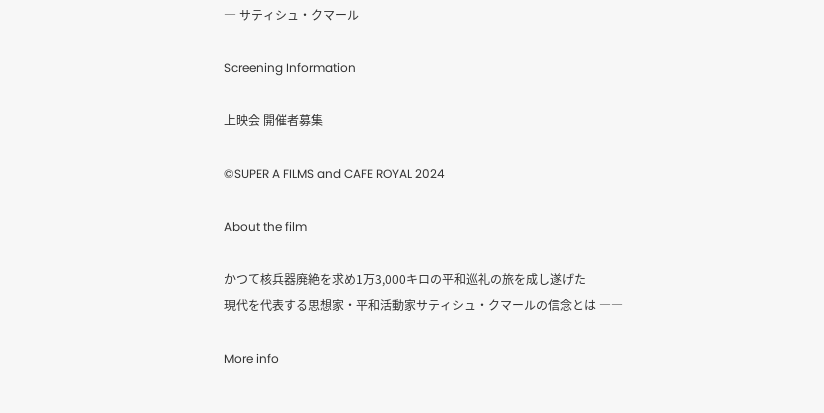― サティシュ・クマール

Screening Information

上映会 開催者募集

©SUPER A FILMS and CAFE ROYAL 2024

About the film

かつて核兵器廃絶を求め1万3,000キロの平和巡礼の旅を成し遂げた
現代を代表する思想家・平和活動家サティシュ・クマールの信念とは ――

More info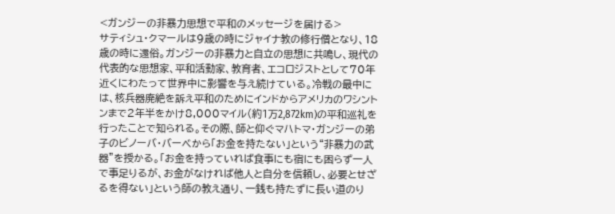<ガンジーの非暴力思想で平和のメッセージを届ける>
サティシュ・クマールは9歳の時にジャイナ教の修行僧となり、18歳の時に還俗。ガンジーの非暴力と自立の思想に共鳴し、現代の代表的な思想家、平和活動家、教育者、エコロジストとして70年近くにわたって世界中に影響を与え続けている。冷戦の最中には、核兵器廃絶を訴え平和のためにインドからアメリカのワシントンまで2年半をかけ8,000マイル(約1万2,872km)の平和巡礼を行ったことで知られる。その際、師と仰ぐマハトマ・ガンジーの弟子のビノーバ・バーベから「お金を持たない」という“非暴力の武器”を授かる。「お金を持っていれば食事にも宿にも困らず一人で事足りるが、お金がなければ他人と自分を信頼し、必要とせざるを得ない」という師の教え通り、一銭も持たずに長い道のり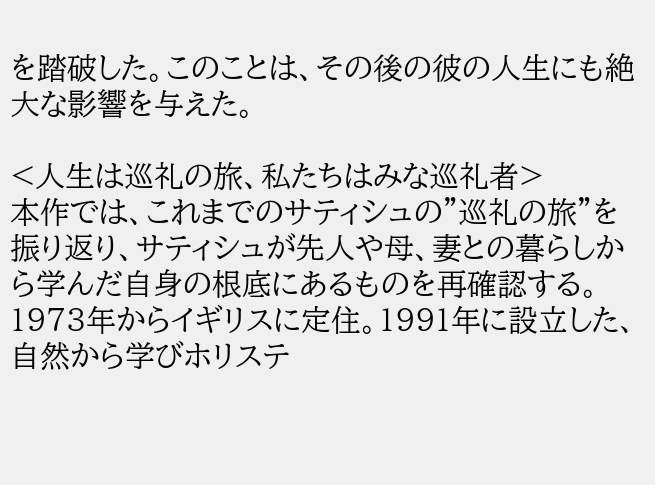を踏破した。このことは、その後の彼の人生にも絶大な影響を与えた。

<人生は巡礼の旅、私たちはみな巡礼者>
本作では、これまでのサティシュの”巡礼の旅”を振り返り、サティシュが先人や母、妻との暮らしから学んだ自身の根底にあるものを再確認する。1973年からイギリスに定住。1991年に設立した、自然から学びホリステ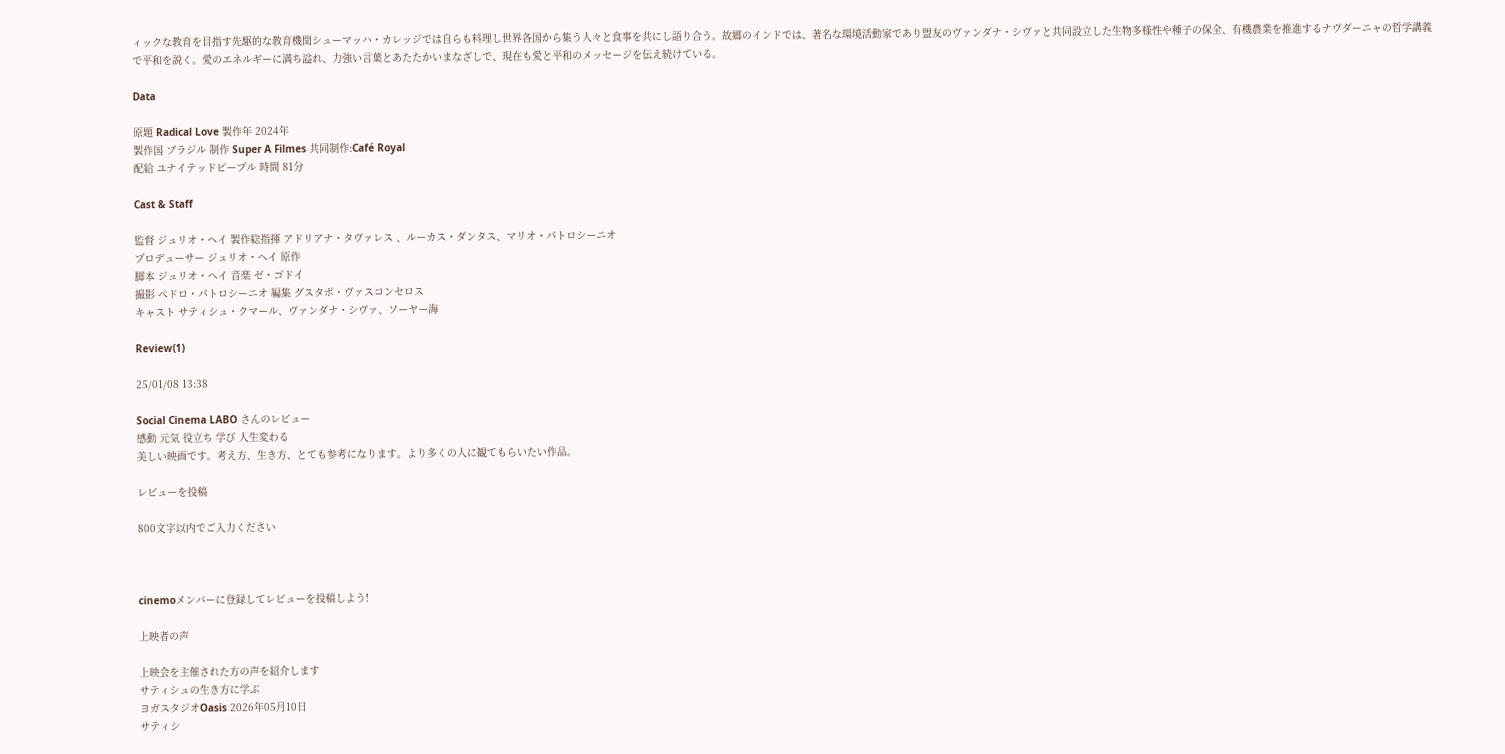ィックな教育を目指す先駆的な教育機関シューマッハ・カレッジでは自らも料理し世界各国から集う人々と食事を共にし語り合う。故郷のインドでは、著名な環境活動家であり盟友のヴァンダナ・シヴァと共同設立した生物多様性や種子の保全、有機農業を推進するナヴダーニャの哲学講義で平和を説く。愛のエネルギーに満ち溢れ、力強い言葉とあたたかいまなざしで、現在も愛と平和のメッセージを伝え続けている。

Data

原題 Radical Love 製作年 2024年
製作国 ブラジル 制作 Super A Filmes 共同制作:Café Royal
配給 ユナイテッドピープル 時間 81分

Cast & Staff

監督 ジュリオ・ヘイ 製作総指揮 アドリアナ・タヴァレス 、ルーカス・ダンタス、マリオ・パトロシーニオ
プロデューサー ジュリオ・ヘイ 原作
脚本 ジュリオ・ヘイ 音楽 ゼ・ゴドイ
撮影 ペドロ・パトロシーニオ 編集 グスタボ・ヴァスコンセロス
キャスト サティシュ・クマール、ヴァンダナ・シヴァ、ソーヤー海

Review(1)

25/01/08 13:38

Social Cinema LABO さんのレビュー
感動 元気 役立ち 学び 人生変わる
美しい映画です。考え方、生き方、とても参考になります。より多くの人に観てもらいたい作品。

レビューを投稿

800文字以内でご入力ください



cinemoメンバーに登録してレビューを投稿しよう!

上映者の声

上映会を主催された方の声を紹介します
サティシュの生き方に学ぶ
ヨガスタジオOasis 2026年05月10日
サティシ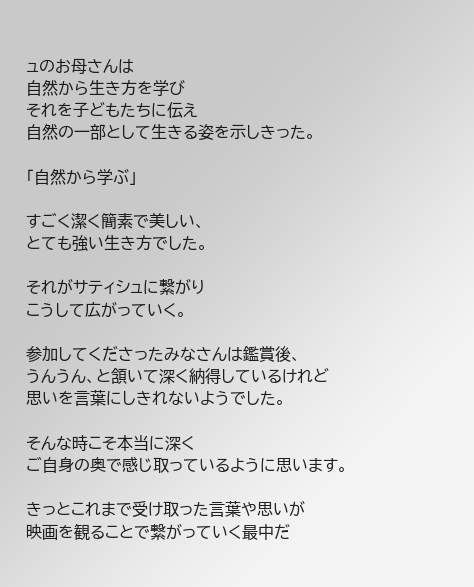ュのお母さんは
自然から生き方を学び
それを子どもたちに伝え
自然の一部として生きる姿を示しきった。

「自然から学ぶ」

すごく潔く簡素で美しい、
とても強い生き方でした。

それがサティシュに繋がり
こうして広がっていく。

参加してくださったみなさんは鑑賞後、
うんうん、と頷いて深く納得しているけれど
思いを言葉にしきれないようでした。

そんな時こそ本当に深く
ご自身の奥で感じ取っているように思います。

きっとこれまで受け取った言葉や思いが
映画を観ることで繋がっていく最中だ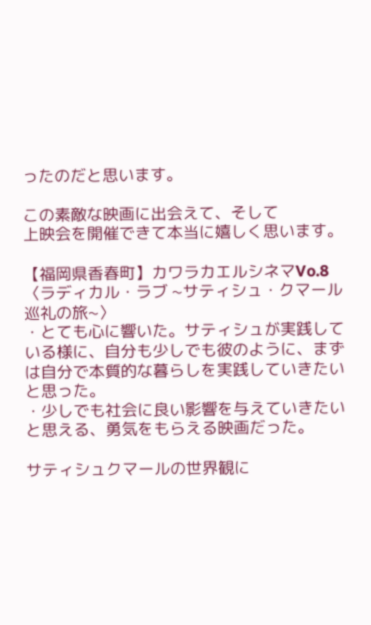ったのだと思います。

この素敵な映画に出会えて、そして
上映会を開催できて本当に嬉しく思います。

【福岡県香春町】カワラカエルシネマVo.8 〈ラディカル・ラブ ~サティシュ・クマール 巡礼の旅~〉
・とても心に響いた。サティシュが実践している様に、自分も少しでも彼のように、まずは自分で本質的な暮らしを実践していきたいと思った。
・少しでも社会に良い影響を与えていきたいと思える、勇気をもらえる映画だった。

サティシュクマールの世界観に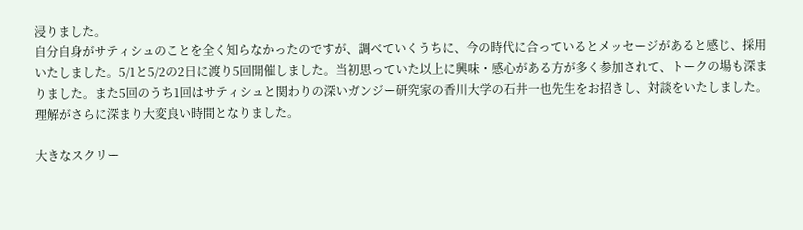浸りました。
自分自身がサティシュのことを全く知らなかったのですが、調べていくうちに、今の時代に合っているとメッセージがあると感じ、採用いたしました。5/1と5/2の2日に渡り5回開催しました。当初思っていた以上に興味・感心がある方が多く参加されて、トークの場も深まりました。また5回のうち1回はサティシュと関わりの深いガンジー研究家の香川大学の石井一也先生をお招きし、対談をいたしました。理解がさらに深まり大変良い時間となりました。

大きなスクリー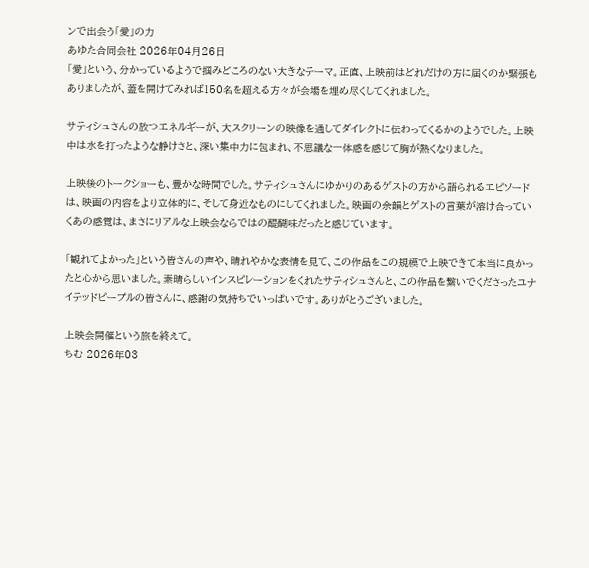ンで出会う「愛」の力
あゆた合同会社 2026年04月26日
「愛」という、分かっているようで掴みどころのない大きなテーマ。正直、上映前はどれだけの方に届くのか緊張もありましたが、蓋を開けてみれば150名を超える方々が会場を埋め尽くしてくれました。

サティシュさんの放つエネルギーが、大スクリーンの映像を通してダイレクトに伝わってくるかのようでした。上映中は水を打ったような静けさと、深い集中力に包まれ、不思議な一体感を感じて胸が熱くなりました。

上映後のトークショーも、豊かな時間でした。サティシュさんにゆかりのあるゲストの方から語られるエピソードは、映画の内容をより立体的に、そして身近なものにしてくれました。映画の余韻とゲストの言葉が溶け合っていくあの感覚は、まさにリアルな上映会ならではの醍醐味だったと感じています。

「観れてよかった」という皆さんの声や、晴れやかな表情を見て、この作品をこの規模で上映できて本当に良かったと心から思いました。素晴らしいインスピレーションをくれたサティシュさんと、この作品を繋いでくださったユナイテッドピープルの皆さんに、感謝の気持ちでいっぱいです。ありがとうございました。

上映会開催という旅を終えて。
ちむ 2026年03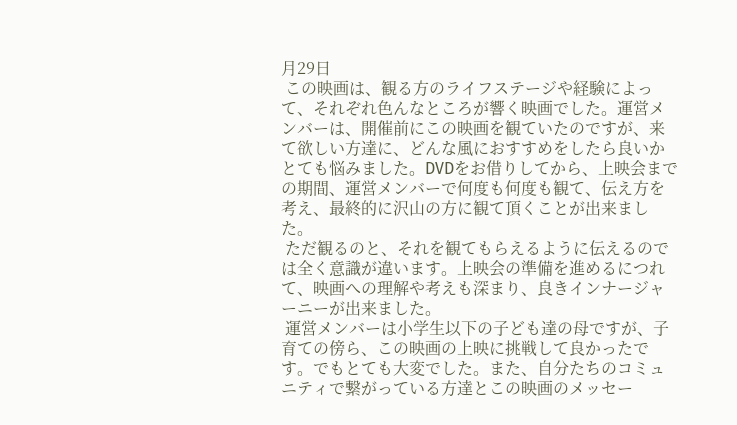月29日
 この映画は、観る方のライフステージや経験によって、それぞれ色んなところが響く映画でした。運営メンバーは、開催前にこの映画を観ていたのですが、来て欲しい方達に、どんな風におすすめをしたら良いかとても悩みました。DVDをお借りしてから、上映会までの期間、運営メンバーで何度も何度も観て、伝え方を考え、最終的に沢山の方に観て頂くことが出来ました。
 ただ観るのと、それを観てもらえるように伝えるのでは全く意識が違います。上映会の準備を進めるにつれて、映画への理解や考えも深まり、良きインナージャーニーが出来ました。
 運営メンバーは小学生以下の子ども達の母ですが、子育ての傍ら、この映画の上映に挑戦して良かったです。でもとても大変でした。また、自分たちのコミュニティで繋がっている方達とこの映画のメッセー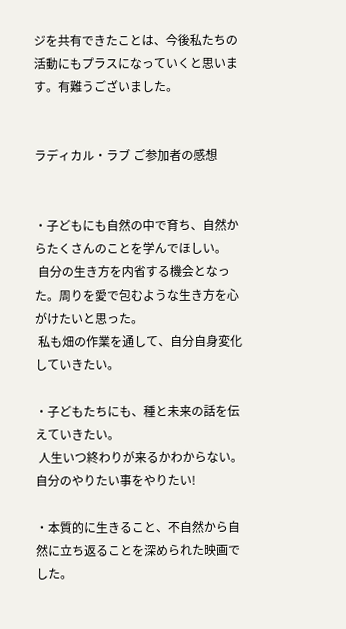ジを共有できたことは、今後私たちの活動にもプラスになっていくと思います。有難うございました。


ラディカル・ラブ ご参加者の感想


・子どもにも自然の中で育ち、自然からたくさんのことを学んでほしい。
 自分の生き方を内省する機会となった。周りを愛で包むような生き方を心がけたいと思った。
 私も畑の作業を通して、自分自身変化していきたい。

・子どもたちにも、種と未来の話を伝えていきたい。
 人生いつ終わりが来るかわからない。自分のやりたい事をやりたい!

・本質的に生きること、不自然から自然に立ち返ることを深められた映画でした。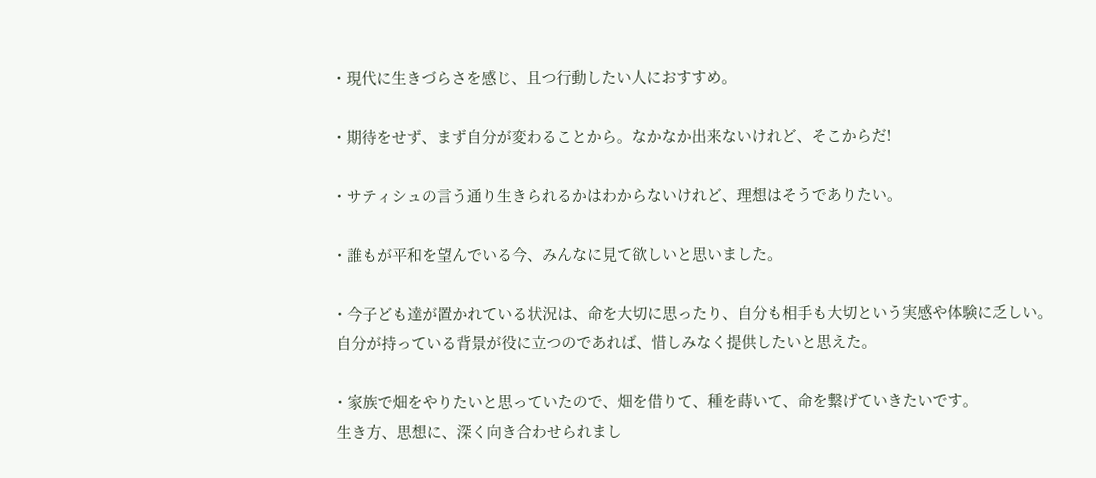・現代に生きづらさを感じ、且つ行動したい人におすすめ。

・期待をせず、まず自分が変わることから。なかなか出来ないけれど、そこからだ!

・サティシュの言う通り生きられるかはわからないけれど、理想はそうでありたい。

・誰もが平和を望んでいる今、みんなに見て欲しいと思いました。

・今子ども達が置かれている状況は、命を大切に思ったり、自分も相手も大切という実感や体験に乏しい。
 自分が持っている背景が役に立つのであれば、惜しみなく提供したいと思えた。

・家族で畑をやりたいと思っていたので、畑を借りて、種を蒔いて、命を繋げていきたいです。
 生き方、思想に、深く向き合わせられまし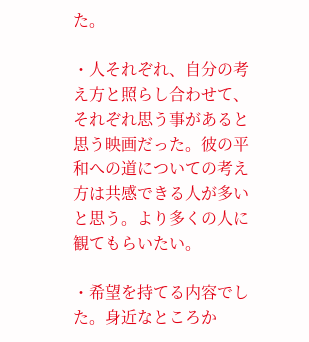た。

・人それぞれ、自分の考え方と照らし合わせて、それぞれ思う事があると思う映画だった。彼の平和への道についての考え方は共感できる人が多いと思う。より多くの人に観てもらいたい。

・希望を持てる内容でした。身近なところか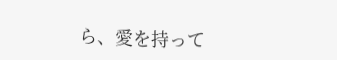ら、愛を持って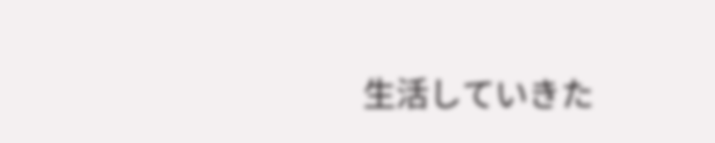生活していきた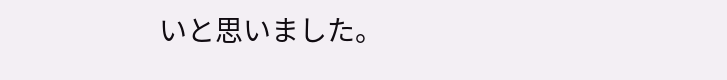いと思いました。